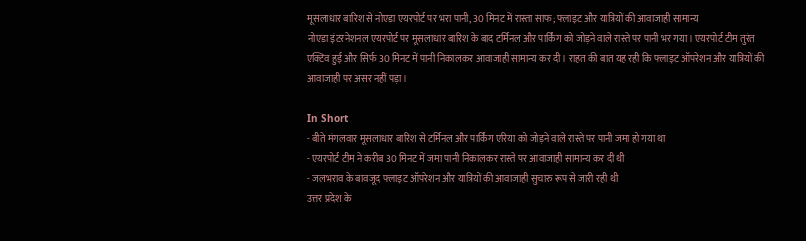मूसलाधार बारिश से नोएडा एयरपोर्ट पर भरा पानी, 30 मिनट में रास्ता साफ; फ्लाइट और यात्रियों की आवाजाही सामान्य
नोएडा इंटरनेशनल एयरपोर्ट पर मूसलाधार बारिश के बाद टर्मिनल और पार्किंग को जोड़ने वाले रास्ते पर पानी भर गया। एयरपोर्ट टीम तुरंत एक्टिव हुई और सिर्फ 30 मिनट में पानी निकालकर आवाजाही सामान्य कर दी। राहत की बात यह रही कि फ्लाइट ऑपरेशन और यात्रियों की आवाजाही पर असर नहीं पड़ा।

In Short
- बीते मंगलवार मूसलाधार बारिश से टर्मिनल और पार्किंग एरिया को जोड़ने वाले रास्ते पर पानी जमा हो गया था
- एयरपोर्ट टीम ने करीब 30 मिनट में जमा पानी निकालकर रास्ते पर आवाजाही सामान्य कर दी थी
- जलभराव के बावजूद फ्लाइट ऑपरेशन और यात्रियों की आवाजाही सुचारु रूप से जारी रही थी
उत्तर प्रदेश के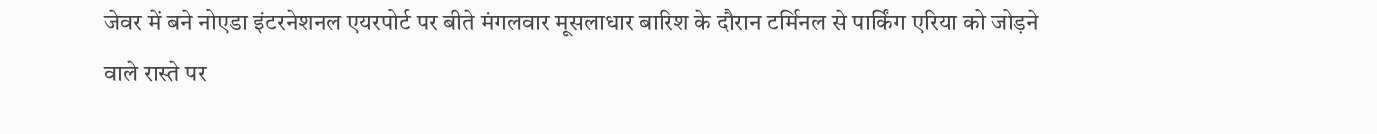जेवर में बने नोएडा इंटरनेशनल एयरपोर्ट पर बीते मंगलवार मूसलाधार बारिश के दौरान टर्मिनल से पार्किंग एरिया को जोड़ने वाले रास्ते पर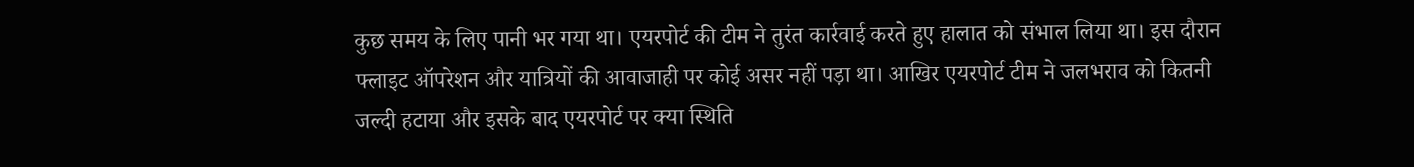कुछ समय के लिए पानी भर गया था। एयरपोर्ट की टीम ने तुरंत कार्रवाई करते हुए हालात को संभाल लिया था। इस दौरान फ्लाइट ऑपरेशन और यात्रियों की आवाजाही पर कोई असर नहीं पड़ा था। आखिर एयरपोर्ट टीम ने जलभराव को कितनी जल्दी हटाया और इसके बाद एयरपोर्ट पर क्या स्थिति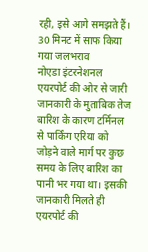रही, इसे आगे समझते हैं।
30 मिनट में साफ किया गया जलभराव
नोएडा इंटरनेशनल एयरपोर्ट की ओर से जारी जानकारी के मुताबिक तेज बारिश के कारण टर्मिनल से पार्किंग एरिया को जोड़ने वाले मार्ग पर कुछ समय के लिए बारिश का पानी भर गया था। इसकी जानकारी मिलते ही एयरपोर्ट की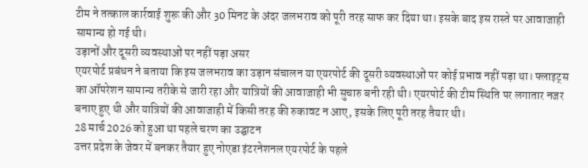टीम ने तत्काल कार्रवाई शुरू की और 30 मिनट के अंदर जलभराव को पूरी तरह साफ कर दिया था। इसके बाद इस रास्ते पर आवाजाही सामान्य हो गई थी।
उड़ानों और दूसरी व्यवस्थाओं पर नहीं पड़ा असर
एयरपोर्ट प्रबंधन ने बताया कि इस जलभराव का उड़ान संचालन या एयरपोर्ट की दूसरी व्यवस्थाओं पर कोई प्रभाव नहीं पड़ा था। फ्लाइट्स का ऑपरेशन सामान्य तरीके से जारी रहा और यात्रियों की आवाजाही भी सुचारु बनी रही थी। एयरपोर्ट की टीम स्थिति पर लगातार नजर बनाए हुए थी और यात्रियों की आवाजाही में किसी तरह की रुकावट न आए, इसके लिए पूरी तरह तैयार थी।
28 मार्च 2026 को हुआ था पहले चरण का उद्घाटन
उत्तर प्रदेश के जेवर में बनकर तैयार हुए नोएडा इंटरनेशनल एयरपोर्ट के पहले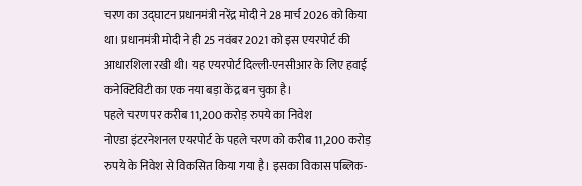चरण का उद्घाटन प्रधानमंत्री नरेंद्र मोदी ने 28 मार्च 2026 को किया था। प्रधानमंत्री मोदी ने ही 25 नवंबर 2021 को इस एयरपोर्ट की आधारशिला रखी थी। यह एयरपोर्ट दिल्ली-एनसीआर के लिए हवाई कनेक्टिविटी का एक नया बड़ा केंद्र बन चुका है।
पहले चरण पर करीब 11,200 करोड़ रुपये का निवेश
नोएडा इंटरनेशनल एयरपोर्ट के पहले चरण को करीब 11,200 करोड़ रुपये के निवेश से विकसित किया गया है। इसका विकास पब्लिक-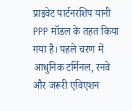प्राइवेट पार्टनरशिप यानी PPP मॉडल के तहत किया गया है। पहले चरण में आधुनिक टर्मिनल, रनवे और जरूरी एविएशन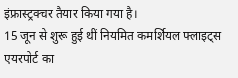इंफ्रास्ट्रक्चर तैयार किया गया है।
15 जून से शुरू हुई थीं नियमित कमर्शियल फ्लाइट्स
एयरपोर्ट का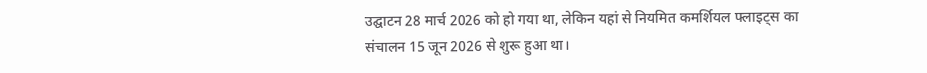उद्घाटन 28 मार्च 2026 को हो गया था, लेकिन यहां से नियमित कमर्शियल फ्लाइट्स का संचालन 15 जून 2026 से शुरू हुआ था।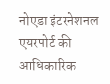नोएडा इंटरनेशनल एयरपोर्ट की आधिकारिक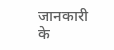जानकारी के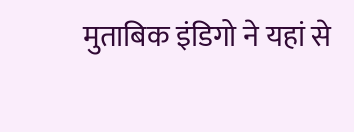मुताबिक इंडिगो ने यहां से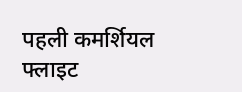पहली कमर्शियल फ्लाइट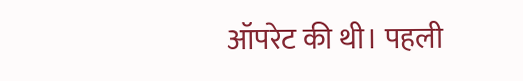ऑपरेट की थी। पहली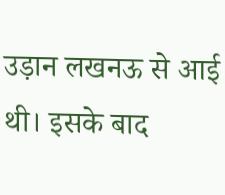उड़ान लखनऊ से आई थी। इसके बाद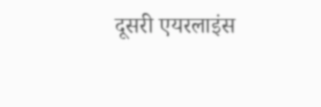दूसरी एयरलाइंस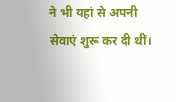ने भी यहां से अपनी सेवाएं शुरू कर दी थीं।